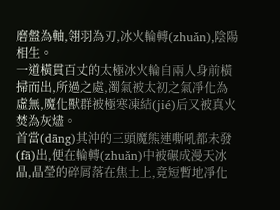磨盤為軸,翎羽為刃,冰火輪轉(zhuǎn),陰陽相生。
一道橫貫百丈的太極冰火輪自兩人身前橫掃而出,所過之處,濁氣被太初之氣凈化為虛無,魔化獸群被極寒凍結(jié)后又被真火焚為灰燼。
首當(dāng)其沖的三頭魔熊連嘶吼都未發(fā)出,便在輪轉(zhuǎn)中被碾成漫天冰晶,晶瑩的碎屑落在焦土上,竟短暫地凈化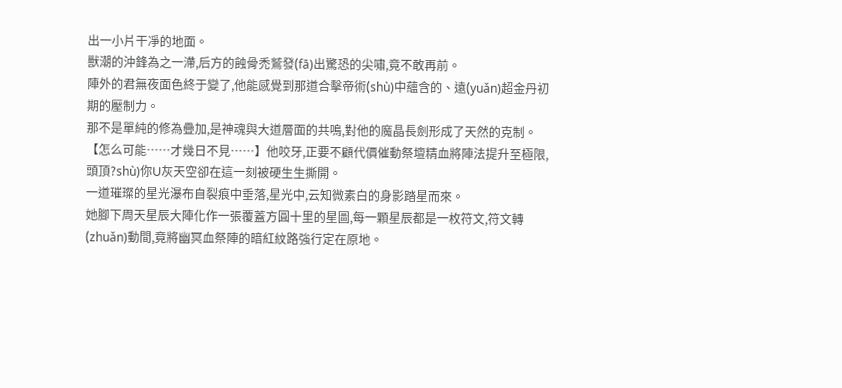出一小片干凈的地面。
獸潮的沖鋒為之一滯,后方的蝕骨禿鷲發(fā)出驚恐的尖嘯,竟不敢再前。
陣外的君無夜面色終于變了,他能感覺到那道合擊帝術(shù)中蘊含的、遠(yuǎn)超金丹初期的壓制力。
那不是單純的修為疊加,是神魂與大道層面的共鳴,對他的魔晶長劍形成了天然的克制。
【怎么可能……才幾日不見……】他咬牙,正要不顧代價催動祭壇精血將陣法提升至極限,頭頂?shù)你U灰天空卻在這一刻被硬生生撕開。
一道璀璨的星光瀑布自裂痕中垂落,星光中,云知微素白的身影踏星而來。
她腳下周天星辰大陣化作一張覆蓋方圓十里的星圖,每一顆星辰都是一枚符文,符文轉(zhuǎn)動間,竟將幽冥血祭陣的暗紅紋路強行定在原地。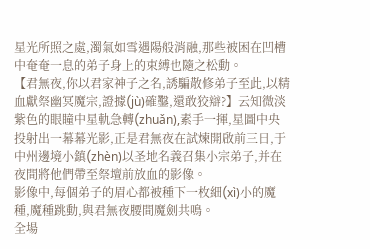星光所照之處,濁氣如雪遇陽般消融,那些被困在凹槽中奄奄一息的弟子身上的束縛也隨之松動。
【君無夜,你以君家神子之名,誘騙散修弟子至此,以精血獻祭幽冥魔宗,證據(jù)確鑿,還敢狡辯?】云知微淡紫色的眼瞳中星軌急轉(zhuǎn),素手一揮,星圖中央投射出一幕幕光影,正是君無夜在試煉開啟前三日,于中州邊境小鎮(zhèn)以圣地名義召集小宗弟子,并在夜間將他們帶至祭壇前放血的影像。
影像中,每個弟子的眉心都被種下一枚細(xì)小的魔種,魔種跳動,與君無夜腰間魔劍共鳴。
全場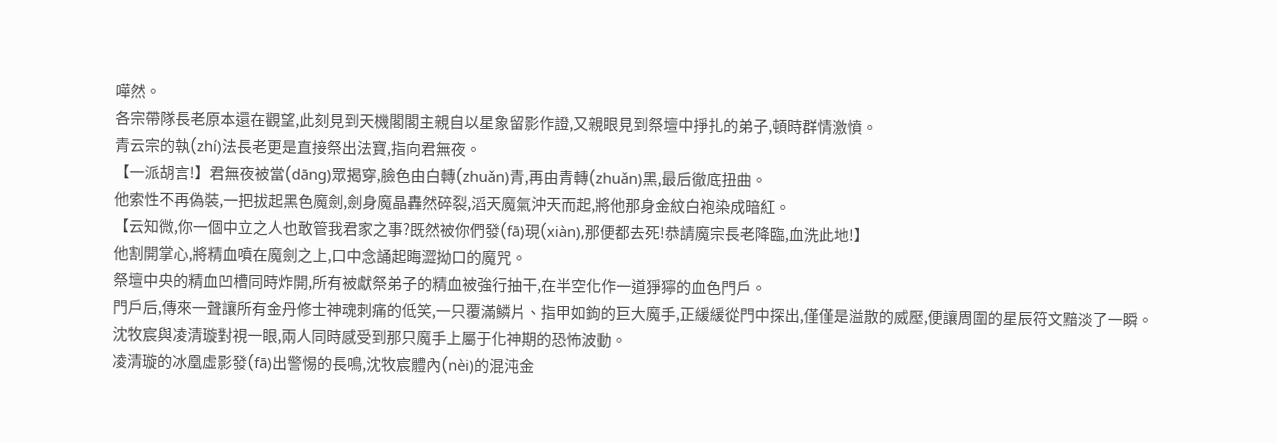嘩然。
各宗帶隊長老原本還在觀望,此刻見到天機閣閣主親自以星象留影作證,又親眼見到祭壇中掙扎的弟子,頓時群情激憤。
青云宗的執(zhí)法長老更是直接祭出法寶,指向君無夜。
【一派胡言!】君無夜被當(dāng)眾揭穿,臉色由白轉(zhuǎn)青,再由青轉(zhuǎn)黑,最后徹底扭曲。
他索性不再偽裝,一把拔起黑色魔劍,劍身魔晶轟然碎裂,滔天魔氣沖天而起,將他那身金紋白袍染成暗紅。
【云知微,你一個中立之人也敢管我君家之事?既然被你們發(fā)現(xiàn),那便都去死!恭請魔宗長老降臨,血洗此地!】
他割開掌心,將精血噴在魔劍之上,口中念誦起晦澀拗口的魔咒。
祭壇中央的精血凹槽同時炸開,所有被獻祭弟子的精血被強行抽干,在半空化作一道猙獰的血色門戶。
門戶后,傳來一聲讓所有金丹修士神魂刺痛的低笑,一只覆滿鱗片、指甲如鉤的巨大魔手,正緩緩從門中探出,僅僅是溢散的威壓,便讓周圍的星辰符文黯淡了一瞬。
沈牧宸與凌清璇對視一眼,兩人同時感受到那只魔手上屬于化神期的恐怖波動。
凌清璇的冰凰虛影發(fā)出警惕的長鳴,沈牧宸體內(nèi)的混沌金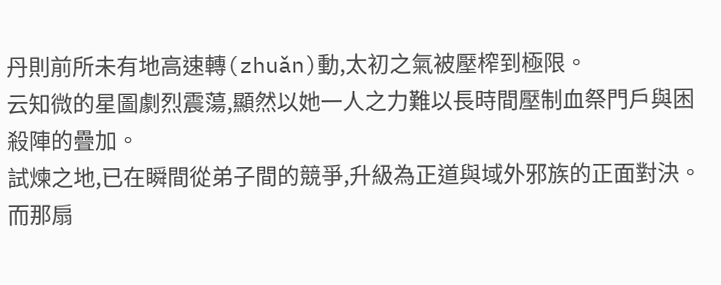丹則前所未有地高速轉(zhuǎn)動,太初之氣被壓榨到極限。
云知微的星圖劇烈震蕩,顯然以她一人之力難以長時間壓制血祭門戶與困殺陣的疊加。
試煉之地,已在瞬間從弟子間的競爭,升級為正道與域外邪族的正面對決。而那扇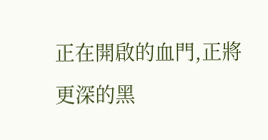正在開啟的血門,正將更深的黑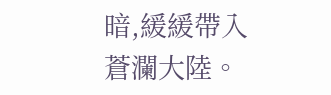暗,緩緩帶入蒼瀾大陸。